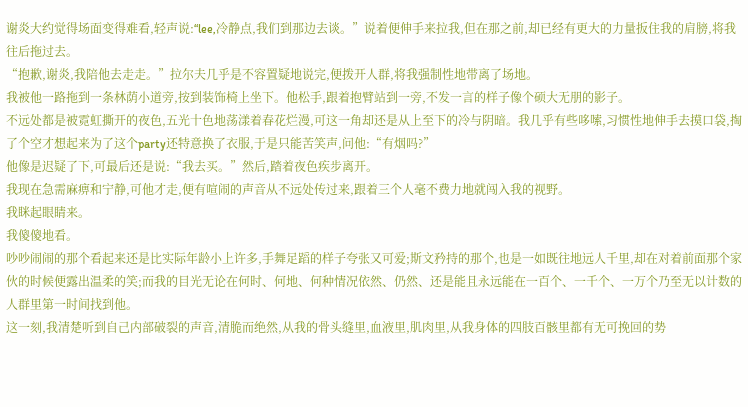谢炎大约觉得场面变得难看,轻声说:“lee,冷静点,我们到那边去谈。”说着便伸手来拉我,但在那之前,却已经有更大的力量扳住我的肩膀,将我往后拖过去。
“抱歉,谢炎,我陪他去走走。”拉尔夫几乎是不容置疑地说完,便拨开人群,将我强制性地带离了场地。
我被他一路拖到一条林荫小道旁,按到装饰椅上坐下。他松手,跟着抱臂站到一旁,不发一言的样子像个硕大无朋的影子。
不远处都是被霓虹撕开的夜色,五光十色地荡漾着春花烂漫,可这一角却还是从上至下的冷与阴暗。我几乎有些哆嗦,习惯性地伸手去摸口袋,掏了个空才想起来为了这个party还特意换了衣服,于是只能苦笑声,问他:“有烟吗?”
他像是迟疑了下,可最后还是说:“我去买。”然后,踏着夜色疾步离开。
我现在急需麻痹和宁静,可他才走,便有喧闹的声音从不远处传过来,跟着三个人毫不费力地就闯入我的视野。
我眯起眼睛来。
我傻傻地看。
吵吵闹闹的那个看起来还是比实际年龄小上许多,手舞足蹈的样子夸张又可爱;斯文矜持的那个,也是一如既往地远人千里,却在对着前面那个家伙的时候便露出温柔的笑;而我的目光无论在何时、何地、何种情况依然、仍然、还是能且永远能在一百个、一千个、一万个乃至无以计数的人群里第一时间找到他。
这一刻,我清楚听到自己内部破裂的声音,清脆而绝然,从我的骨头缝里,血液里,肌肉里,从我身体的四肢百骸里都有无可挽回的势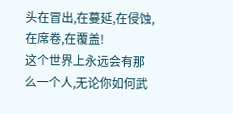头在冒出,在蔓延,在侵蚀,在席卷,在覆盖!
这个世界上永远会有那么一个人,无论你如何武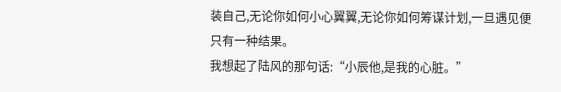装自己,无论你如何小心翼翼,无论你如何筹谋计划,一旦遇见便只有一种结果。
我想起了陆风的那句话:“小辰他,是我的心脏。”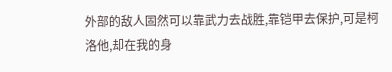外部的敌人固然可以靠武力去战胜,靠铠甲去保护,可是柯洛他,却在我的身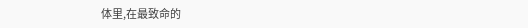体里,在最致命的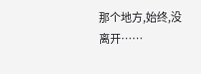那个地方,始终,没离开……